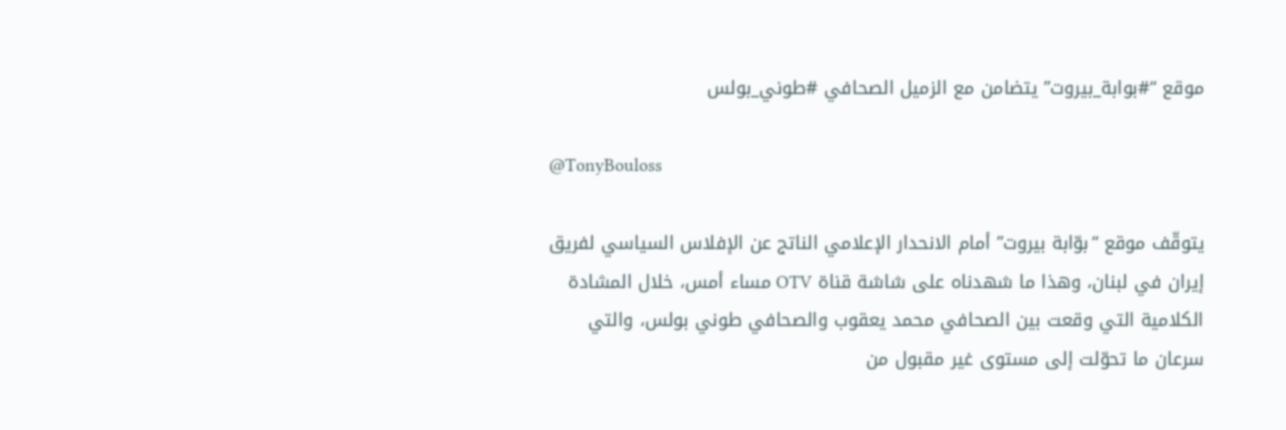موقع “#بوابة_بيروت” يتضامن مع الزميل الصحافي #طوني_بولس

@TonyBouloss

يتوقّف موقع “بوّابة بيروت” أمام الانحدار الإعلامي الناتج عن الإفلاس السياسي لفريق إيران في لبنان، وهذا ما شهدناه على شاشة قناة OTV مساء أمس، خلال المشادة الكلامية التي وقعت بين الصحافي محمد يعقوب والصحافي طوني بولس، والتي سرعان ما تحوّلت إلى مستوى غير مقبول من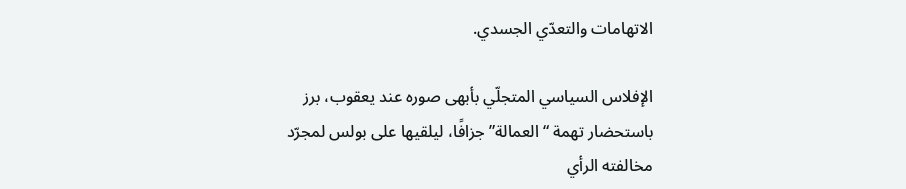الاتهامات والتعدّي الجسدي.

الإفلاس السياسي المتجلّي بأبهى صوره عند يعقوب، برز باستحضار تهمة “العمالة” جزافًا، ليلقيها على بولس لمجرّد مخالفته الرأي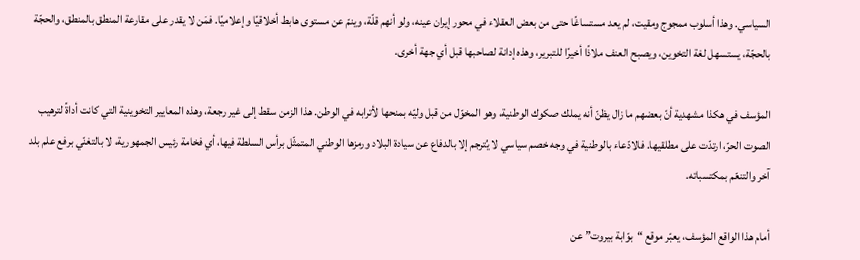السياسي. وهذا أسلوب ممجوج ومقيت، لم يعد مستساغًا حتى من بعض العقلاء في محور إيران عينه، ولو أنهم قلّة، وينمّ عن مستوى هابط أخلاقيًا وإعلاميًا. فمَن لا يقدر على مقارعة المنطق بالمنطق، والحجّة بالحجّة، يستسهل لغة التخوين، ويصبح العنف ملاذًا أخيرًا للتبرير، وهذه إدانة لصاحبها قبل أي جهة أخرى.

المؤسف في هكذا مشهدية أنّ بعضهم ما زال يظنّ أنه يملك صكوك الوطنية، وهو المخوّل من قبل وليّه بمنحها لأترابه في الوطن. هذا الزمن سقط إلى غير رجعة، وهذه المعايير التخوينية التي كانت أداةً لترهيب الصوت الحرّ، ارتدّت على مطلقيها. فالادّعاء بالوطنية في وجه خصم سياسي لا يُترجم إلا بالدفاع عن سيادة البلاد ورمزها الوطني المتمثّل برأس السلطة فيها، أي فخامة رئيس الجمهورية، لا بالتغنّي برفع علم بلد آخر والتنعّم بمكتسباته.

أمام هذا الواقع المؤسف، يعبّر موقع “بوّابة بيروت” عن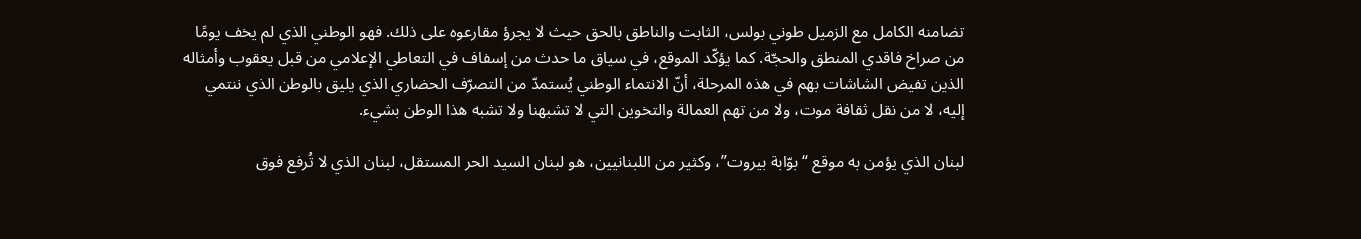تضامنه الكامل مع الزميل طوني بولس، الثابت والناطق بالحق حيث لا يجرؤ مقارعوه على ذلك. فهو الوطني الذي لم يخف يومًا من صراخ فاقدي المنطق والحجّة. كما يؤكّد الموقع، في سياق ما حدث من إسفاف في التعاطي الإعلامي من قبل يعقوب وأمثاله الذين تفيض الشاشات بهم في هذه المرحلة، أنّ الانتماء الوطني يُستمدّ من التصرّف الحضاري الذي يليق بالوطن الذي ننتمي إليه، لا من نقل ثقافة موت، ولا من تهم العمالة والتخوين التي لا تشبهنا ولا تشبه هذا الوطن بشيء.

لبنان الذي يؤمن به موقع “بوّابة بيروت”، وكثير من اللبنانيين، هو لبنان السيد الحر المستقل، لبنان الذي لا تُرفع فوق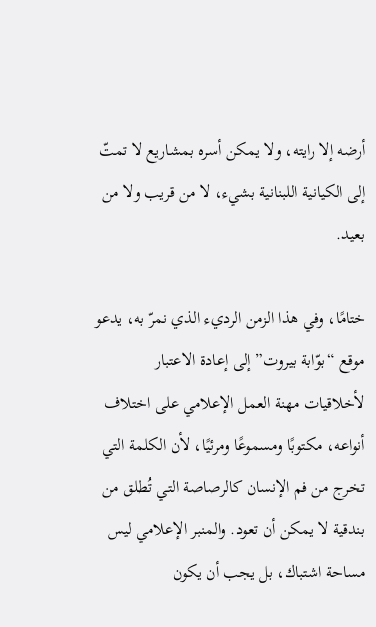أرضه إلا رايته، ولا يمكن أسره بمشاريع لا تمتّ إلى الكيانية اللبنانية بشيء، لا من قريب ولا من بعيد.

ختامًا، وفي هذا الزمن الرديء الذي نمرّ به، يدعو موقع “بوّابة بيروت” إلى إعادة الاعتبار لأخلاقيات مهنة العمل الإعلامي على اختلاف أنواعه، مكتوبًا ومسموعًا ومرئيًا، لأن الكلمة التي تخرج من فم الإنسان كالرصاصة التي تُطلق من بندقية لا يمكن أن تعود. والمنبر الإعلامي ليس مساحة اشتباك، بل يجب أن يكون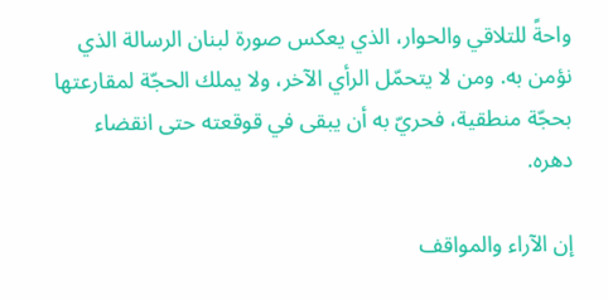واحةً للتلاقي والحوار، الذي يعكس صورة لبنان الرسالة الذي نؤمن به. ومن لا يتحمّل الرأي الآخر، ولا يملك الحجّة لمقارعتها بحجّة منطقية، فحريّ به أن يبقى في قوقعته حتى انقضاء دهره.

إن الآراء والمواقف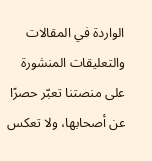الواردة في المقالات والتعليقات المنشورة على منصتنا تعبّر حصرًا عن أصحابها، ولا تعكس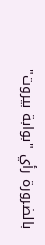بالضرورة رأي "بوابة بيروت"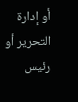أو إدارة التحرير أو رئيس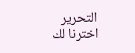التحرير
اخترنا لك